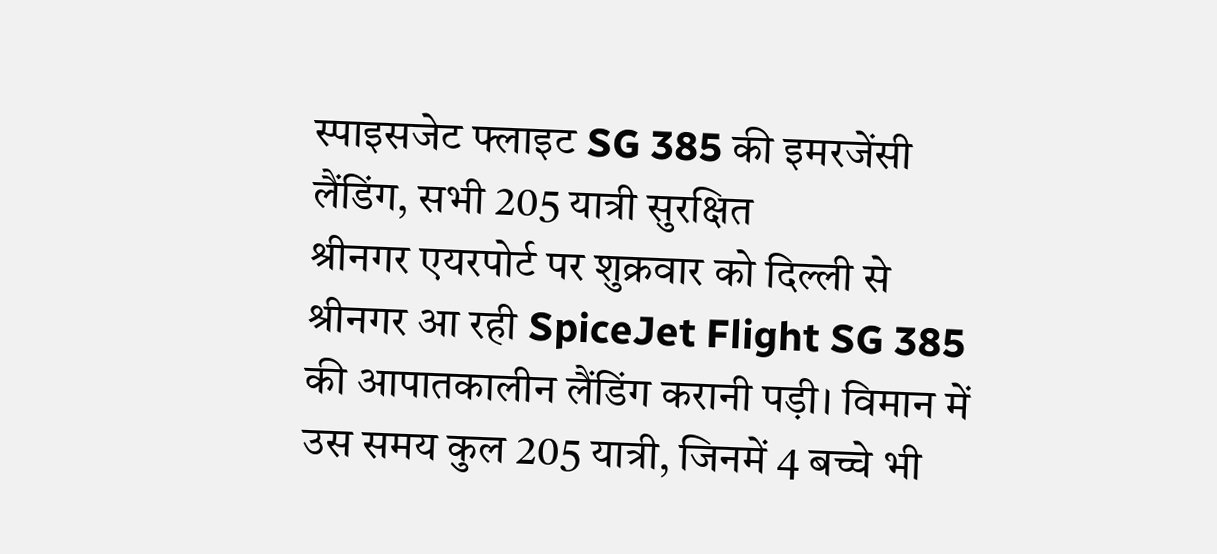स्पाइसजेट फ्लाइट SG 385 की इमरजेंसी लैंडिंग, सभी 205 यात्री सुरक्षित
श्रीनगर एयरपोर्ट पर शुक्रवार को दिल्ली से श्रीनगर आ रही SpiceJet Flight SG 385 की आपातकालीन लैंडिंग करानी पड़ी। विमान में उस समय कुल 205 यात्री, जिनमें 4 बच्चे भी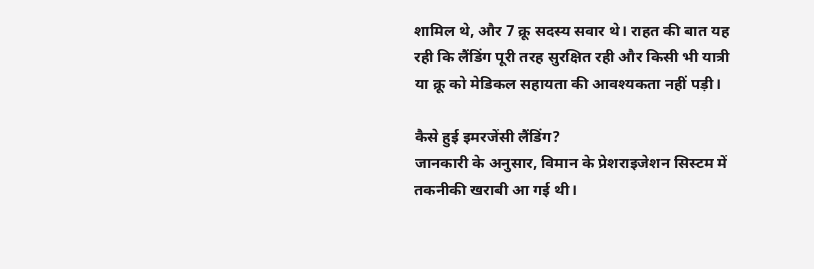शामिल थे, और 7 क्रू सदस्य सवार थे। राहत की बात यह रही कि लैंडिंग पूरी तरह सुरक्षित रही और किसी भी यात्री या क्रू को मेडिकल सहायता की आवश्यकता नहीं पड़ी।

कैसे हुई इमरजेंसी लैंडिंग?
जानकारी के अनुसार, विमान के प्रेशराइजेशन सिस्टम में तकनीकी खराबी आ गई थी।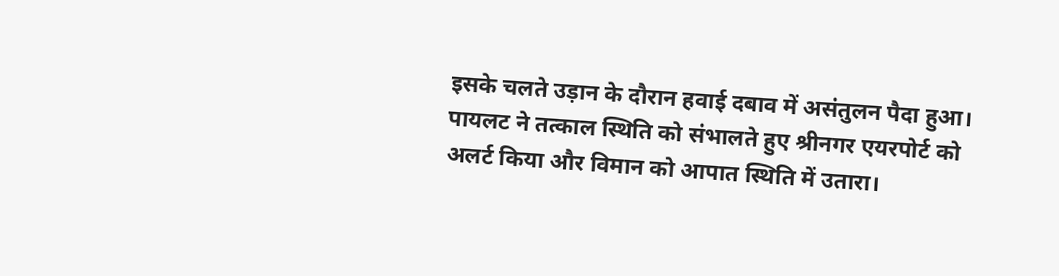इसके चलते उड़ान के दौरान हवाई दबाव में असंतुलन पैदा हुआ। पायलट ने तत्काल स्थिति को संभालते हुए श्रीनगर एयरपोर्ट को अलर्ट किया और विमान को आपात स्थिति में उतारा।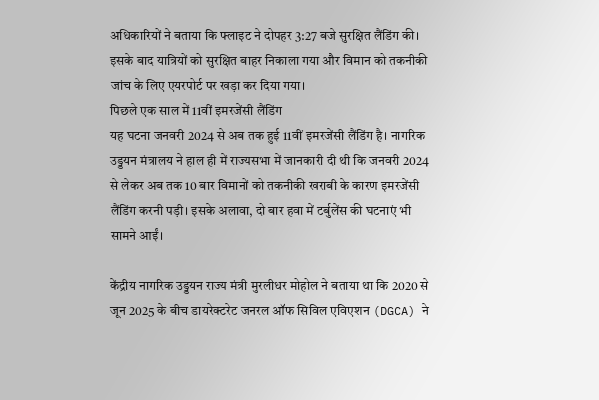अधिकारियों ने बताया कि फ्लाइट ने दोपहर 3:27 बजे सुरक्षित लैंडिंग की। इसके बाद यात्रियों को सुरक्षित बाहर निकाला गया और विमान को तकनीकी जांच के लिए एयरपोर्ट पर खड़ा कर दिया गया।
पिछले एक साल में 11वीं इमरजेंसी लैंडिंग
यह घटना जनवरी 2024 से अब तक हुई 11वीं इमरजेंसी लैंडिंग है। नागरिक उड्डयन मंत्रालय ने हाल ही में राज्यसभा में जानकारी दी थी कि जनवरी 2024 से लेकर अब तक 10 बार विमानों को तकनीकी खराबी के कारण इमरजेंसी लैंडिंग करनी पड़ी। इसके अलावा, दो बार हवा में टर्बुलेंस की घटनाएं भी सामने आईं।

केंद्रीय नागरिक उड्डयन राज्य मंत्री मुरलीधर मोहोल ने बताया था कि 2020 से जून 2025 के बीच डायरेक्टरेट जनरल ऑफ सिविल एविएशन (DGCA) ने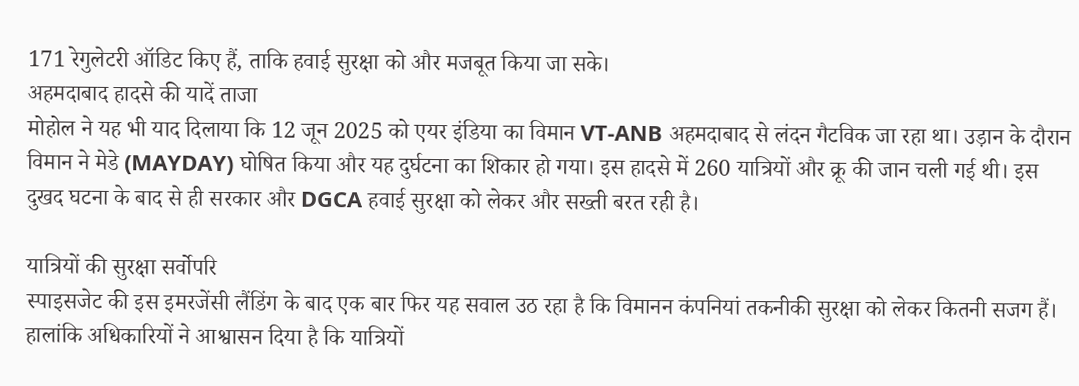171 रेगुलेटरी ऑडिट किए हैं, ताकि हवाई सुरक्षा को और मजबूत किया जा सके।
अहमदाबाद हादसे की यादें ताजा
मोहोल ने यह भी याद दिलाया कि 12 जून 2025 को एयर इंडिया का विमान VT-ANB अहमदाबाद से लंदन गैटविक जा रहा था। उड़ान के दौरान विमान ने मेडे (MAYDAY) घोषित किया और यह दुर्घटना का शिकार हो गया। इस हादसे में 260 यात्रियों और क्रू की जान चली गई थी। इस दुखद घटना के बाद से ही सरकार और DGCA हवाई सुरक्षा को लेकर और सख्ती बरत रही है।

यात्रियों की सुरक्षा सर्वोपरि
स्पाइसजेट की इस इमरजेंसी लैंडिंग के बाद एक बार फिर यह सवाल उठ रहा है कि विमानन कंपनियां तकनीकी सुरक्षा को लेकर कितनी सजग हैं। हालांकि अधिकारियों ने आश्वासन दिया है कि यात्रियों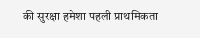की सुरक्षा हमेशा पहली प्राथमिकता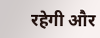रहेगी और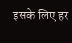इसके लिए हर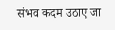संभव कदम उठाए जा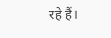रहे हैं।